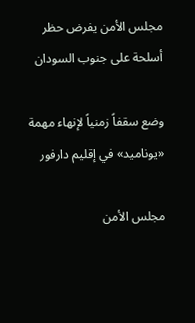مجلس الأمن يفرض حظر أسلحة على جنوب السودان

وضع سقفاً زمنياً لإنهاء مهمة «يوناميد» في إقليم دارفور

مجلس الأمن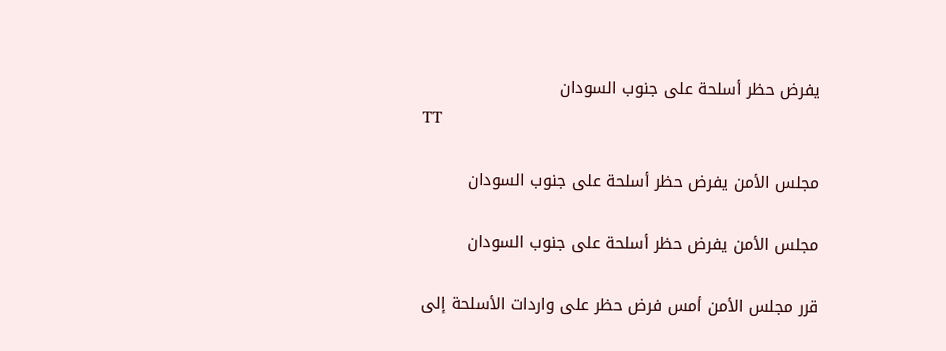يفرض حظر أسلحة على جنوب السودان
TT

مجلس الأمن يفرض حظر أسلحة على جنوب السودان

مجلس الأمن يفرض حظر أسلحة على جنوب السودان

قرر مجلس الأمن أمس فرض حظر على واردات الأسلحة إلى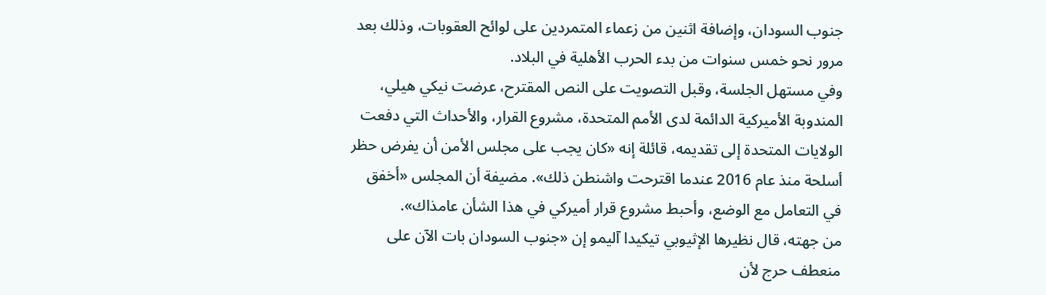جنوب السودان، وإضافة اثنين من زعماء المتمردين على لوائح العقوبات، وذلك بعد مرور نحو خمس سنوات من بدء الحرب الأهلية في البلاد.
وفي مستهل الجلسة، وقبل التصويت على النص المقترح، عرضت نيكي هيلي، المندوبة الأميركية الدائمة لدى الأمم المتحدة، مشروع القرار، والأحداث التي دفعت الولايات المتحدة إلى تقديمه، قائلة إنه «كان يجب على مجلس الأمن أن يفرض حظر أسلحة منذ عام 2016 عندما اقترحت واشنطن ذلك». مضيفة أن المجلس «أخفق في التعامل مع الوضع، وأحبط مشروع قرار أميركي في هذا الشأن عامذاك».
من جهته، قال نظيرها الإثيوبي تيكيدا آليمو إن «جنوب السودان بات الآن على منعطف حرج لأن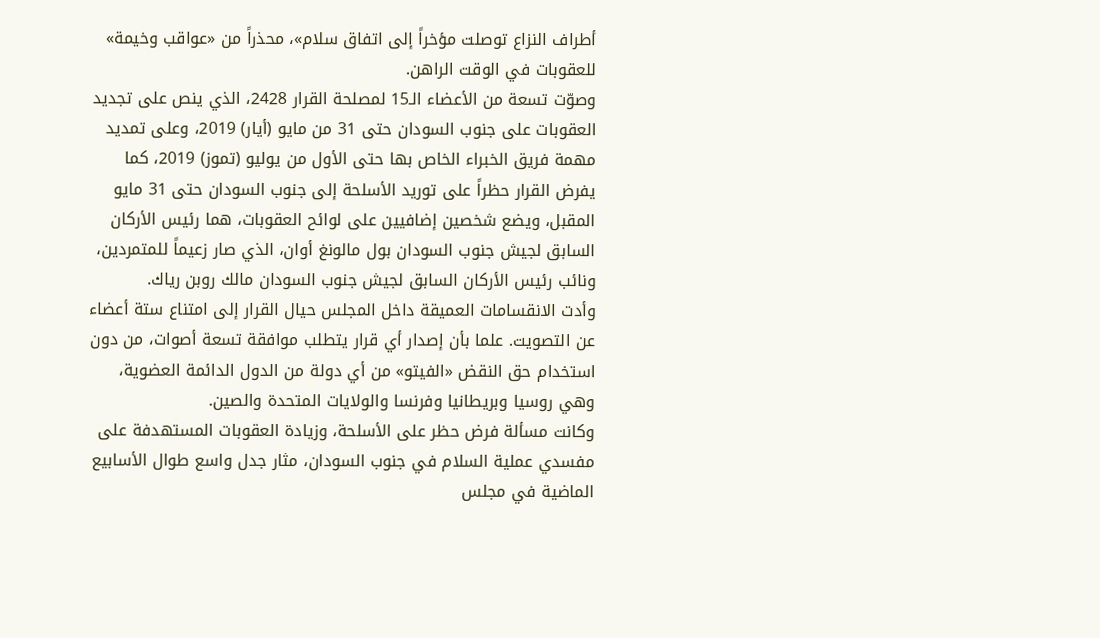أطراف النزاع توصلت مؤخراً إلى اتفاق سلام»، محذراً من «عواقب وخيمة» للعقوبات في الوقت الراهن.
وصوّت تسعة من الأعضاء الـ15 لمصلحة القرار 2428، الذي ينص على تجديد العقوبات على جنوب السودان حتى 31 من مايو (أيار) 2019، وعلى تمديد مهمة فريق الخبراء الخاص بها حتى الأول من يوليو (تموز) 2019، كما يفرض القرار حظراً على توريد الأسلحة إلى جنوب السودان حتى 31 مايو المقبل، ويضع شخصين إضافيين على لوائح العقوبات، هما رئيس الأركان السابق لجيش جنوب السودان بول مالونغ أوان، الذي صار زعيماً للمتمردين، ونائب رئيس الأركان السابق لجيش جنوب السودان مالك روبن رياك.
وأدت الانقسامات العميقة داخل المجلس حيال القرار إلى امتناع ستة أعضاء عن التصويت. علما بأن إصدار أي قرار يتطلب موافقة تسعة أصوات، من دون استخدام حق النقض «الفيتو» من أي دولة من الدول الدائمة العضوية، وهي روسيا وبريطانيا وفرنسا والولايات المتحدة والصين.
وكانت مسألة فرض حظر على الأسلحة، وزيادة العقوبات المستهدفة على مفسدي عملية السلام في جنوب السودان، مثار جدل واسع طوال الأسابيع الماضية في مجلس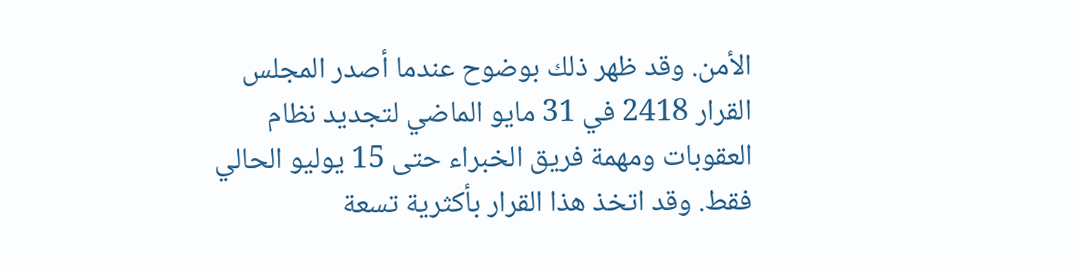الأمن. وقد ظهر ذلك بوضوح عندما أصدر المجلس القرار 2418 في 31 مايو الماضي لتجديد نظام العقوبات ومهمة فريق الخبراء حتى 15 يوليو الحالي فقط. وقد اتخذ هذا القرار بأكثرية تسعة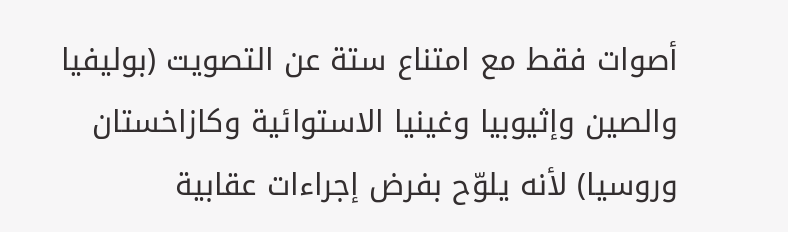أصوات فقط مع امتناع ستة عن التصويت (بوليفيا والصين وإثيوبيا وغينيا الاستوائية وكازاخستان وروسيا) لأنه يلوّح بفرض إجراءات عقابية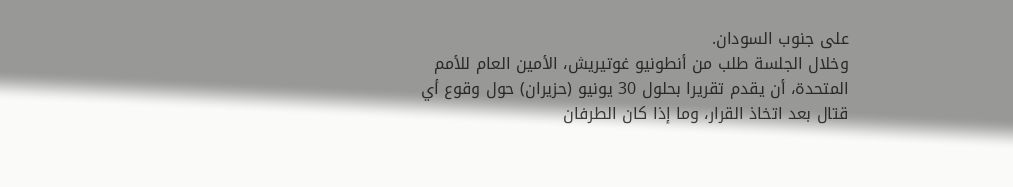على جنوب السودان.
وخلال الجلسة طلب من أنطونيو غوتيريش، الأمين العام للأمم المتحدة، أن يقدم تقريرا بحلول 30 يونيو (حزيران) حول وقوع أي قتال بعد اتخاذ القرار، وما إذا كان الطرفان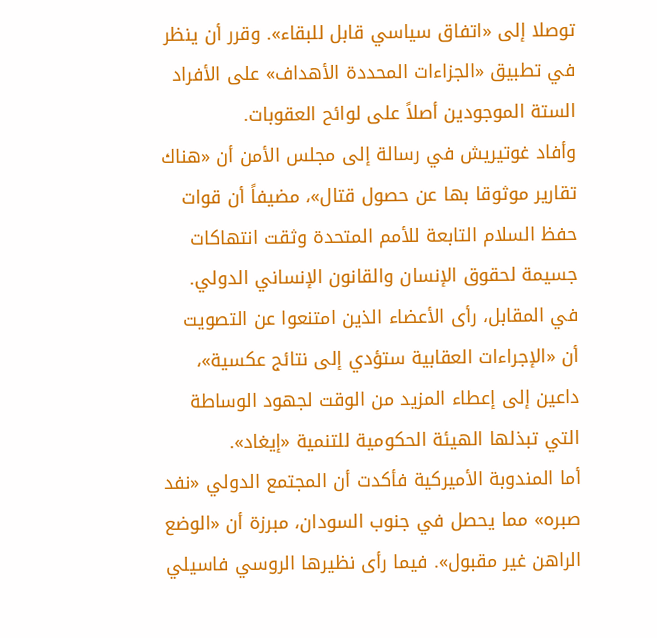توصلا إلى «اتفاق سياسي قابل للبقاء». وقرر أن ينظر في تطبيق «الجزاءات المحددة الأهداف» على الأفراد الستة الموجودين أصلاً على لوائح العقوبات.
وأفاد غوتيريش في رسالة إلى مجلس الأمن أن «هناك تقارير موثوقا بها عن حصول قتال»، مضيفاً أن قوات حفظ السلام التابعة للأمم المتحدة وثقت انتهاكات جسيمة لحقوق الإنسان والقانون الإنساني الدولي.
في المقابل، رأى الأعضاء الذين امتنعوا عن التصويت أن «الإجراءات العقابية ستؤدي إلى نتائج عكسية»، داعين إلى إعطاء المزيد من الوقت لجهود الوساطة التي تبذلها الهيئة الحكومية للتنمية «إيغاد».
أما المندوبة الأميركية فأكدت أن المجتمع الدولي «نفد صبره» مما يحصل في جنوب السودان، مبرزة أن «الوضع الراهن غير مقبول». فيما رأى نظيرها الروسي فاسيلي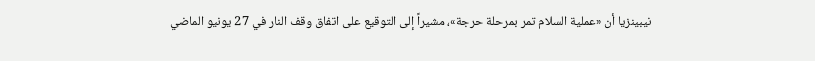نيبينزيا أن «عملية السلام تمر بمرحلة حرجة»، مشيراً إلى التوقيع على اتفاق وقف النار في 27 يونيو الماضي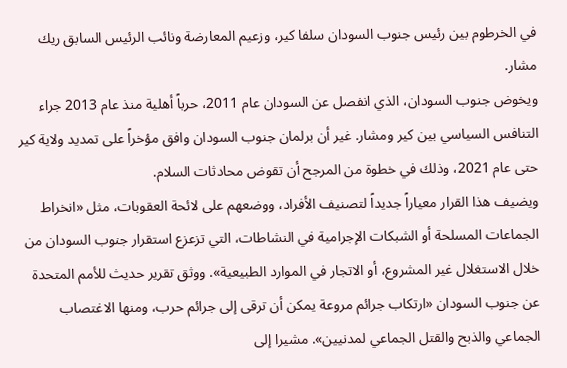في الخرطوم بين رئيس جنوب السودان سلفا كير، وزعيم المعارضة ونائب الرئيس السابق ريك مشار.
ويخوض جنوب السودان، الذي انفصل عن السودان عام 2011، حرباً أهلية منذ عام 2013 جراء التنافس السياسي بين كير ومشار. غير أن برلمان جنوب السودان وافق مؤخراً على تمديد ولاية كير حتى عام 2021، وذلك في خطوة من المرجح أن تقوض محادثات السلام.
ويضيف هذا القرار معياراً جديداً لتصنيف الأفراد، ووضعهم على لائحة العقوبات، مثل «انخراط الجماعات المسلحة أو الشبكات الإجرامية في النشاطات، التي تزعزع استقرار جنوب السودان من خلال الاستغلال غير المشروع، أو الاتجار في الموارد الطبيعية». ووثق تقرير حديث للأمم المتحدة عن جنوب السودان «ارتكاب جرائم مروعة يمكن أن ترقى إلى جرائم حرب، ومنها الاغتصاب الجماعي والذبح والقتل الجماعي لمدنيين». مشيرا إلى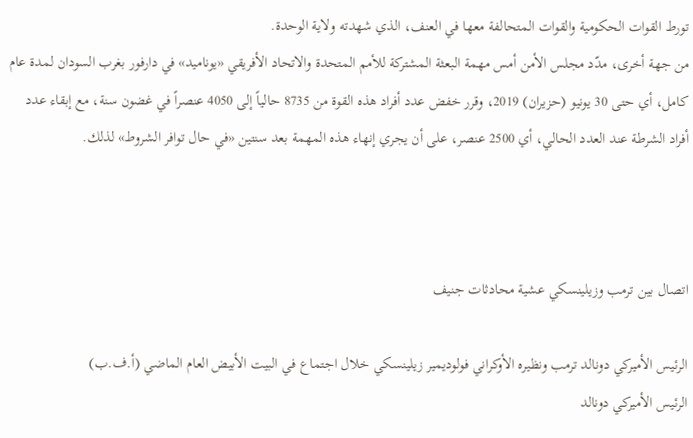تورط القوات الحكومية والقوات المتحالفة معها في العنف، الذي شهدته ولاية الوحدة.
من جهة أخرى، مدّد مجلس الأمن أمس مهمة البعثة المشتركة للأمم المتحدة والاتحاد الأفريقي «يوناميد» في دارفور بغرب السودان لمدة عام كامل، أي حتى 30 يونيو (حزيران) 2019، وقرر خفض عدد أفراد هذه القوة من 8735 حالياً إلى 4050 عنصراً في غضون سنة، مع إبقاء عدد أفراد الشرطة عند العدد الحالي، أي 2500 عنصر، على أن يجري إنهاء هذه المهمة بعد سنتين «في حال توافر الشروط» لذلك.



اتصال بين ترمب وزيلينسكي عشية محادثات جنيف

الرئيس الأميركي دونالد ترمب ونظيره الأوكراني فولوديمير زيلينسكي خلال اجتماع في البيت الأبيض العام الماضي (أ.ف.ب)
الرئيس الأميركي دونالد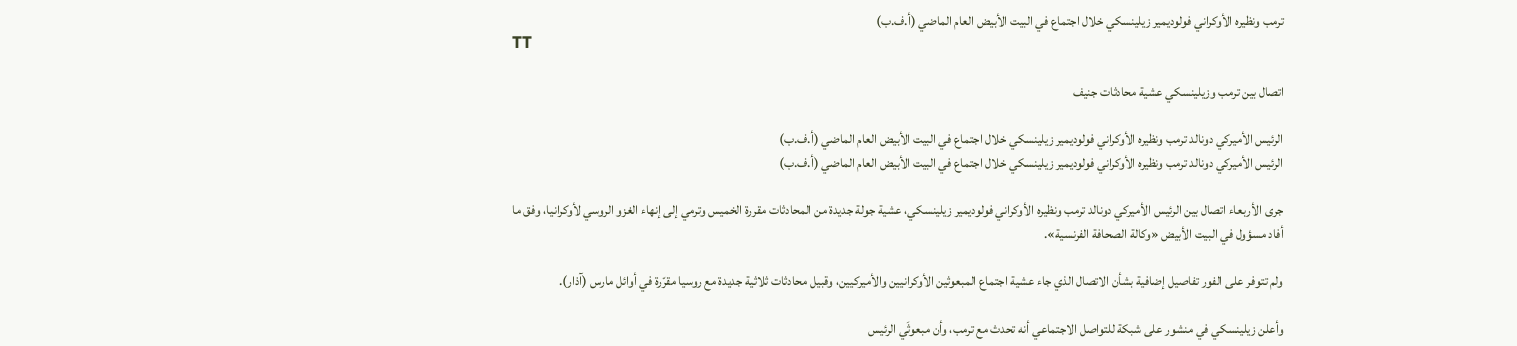ترمب ونظيره الأوكراني فولوديمير زيلينسكي خلال اجتماع في البيت الأبيض العام الماضي (أ.ف.ب)
TT

اتصال بين ترمب وزيلينسكي عشية محادثات جنيف

الرئيس الأميركي دونالد ترمب ونظيره الأوكراني فولوديمير زيلينسكي خلال اجتماع في البيت الأبيض العام الماضي (أ.ف.ب)
الرئيس الأميركي دونالد ترمب ونظيره الأوكراني فولوديمير زيلينسكي خلال اجتماع في البيت الأبيض العام الماضي (أ.ف.ب)

جرى الأربعاء اتصال بين الرئيس الأميركي دونالد ترمب ونظيره الأوكراني فولوديمير زيلينسكي، عشية جولة جديدة من المحادثات مقررة الخميس وترمي إلى إنهاء الغزو الروسي لأوكرانيا، وفق ما أفاد مسؤول في البيت الأبيض «وكالة الصحافة الفرنسية».

ولم تتوفر على الفور تفاصيل إضافية بشأن الاتصال الذي جاء عشية اجتماع المبعوثين الأوكرانيين والأميركيين، وقبيل محادثات ثلاثية جديدة مع روسيا مقرّرة في أوائل مارس (آذار).

وأعلن زيلينسكي في منشور على شبكة للتواصل الاجتماعي أنه تحدث مع ترمب، وأن مبعوثَي الرئيس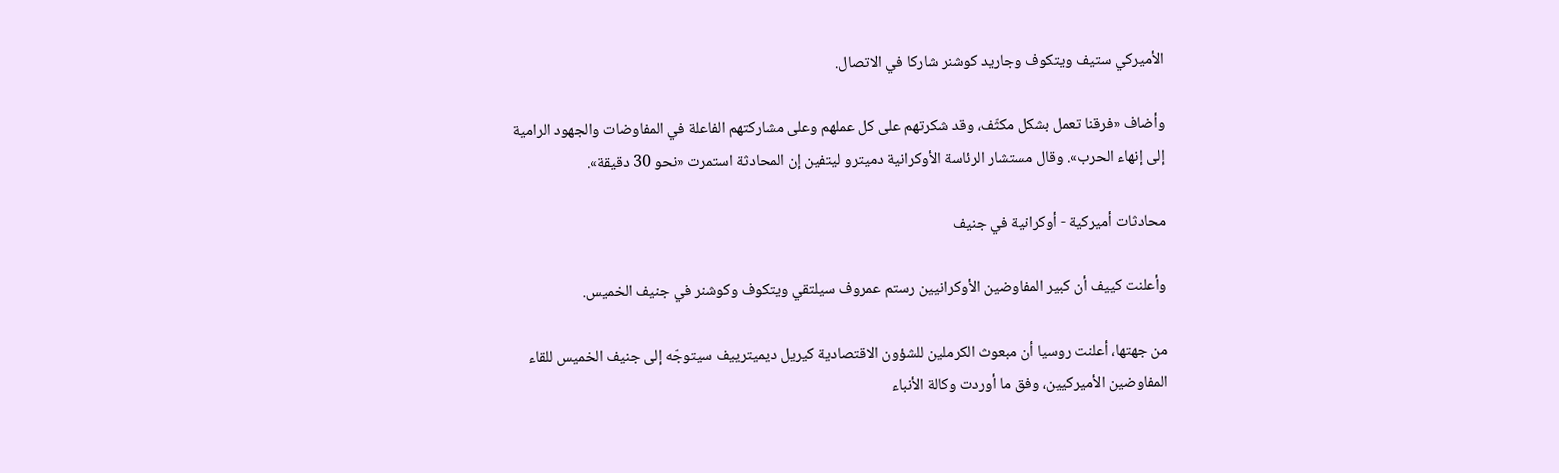الأميركي ستيف ويتكوف وجاريد كوشنر شاركا في الاتصال.

وأضاف «فرقنا تعمل بشكل مكثّف، وقد شكرتهم على كل عملهم وعلى مشاركتهم الفاعلة في المفاوضات والجهود الرامية إلى إنهاء الحرب». وقال مستشار الرئاسة الأوكرانية دميترو ليتفين إن المحادثة استمرت «نحو 30 دقيقة».

محادثات أميركية - أوكرانية في جنيف

وأعلنت كييف أن كبير المفاوضين الأوكرانيين رستم عمروف سيلتقي ويتكوف وكوشنر في جنيف الخميس.

من جهتها، أعلنت روسيا أن مبعوث الكرملين للشؤون الاقتصادية كيريل ديميترييف سيتوجّه إلى جنيف الخميس للقاء المفاوضين الأميركيين، وفق ما أوردت وكالة الأنباء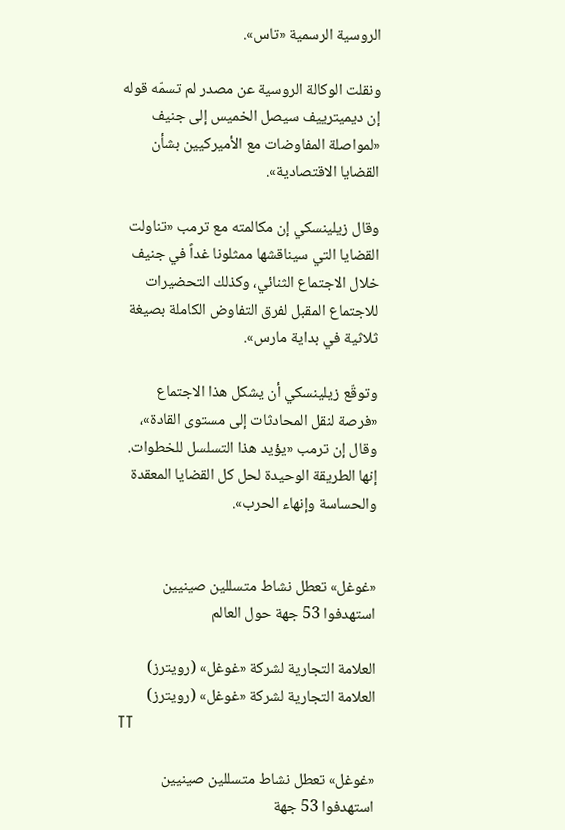الروسية الرسمية «تاس».

ونقلت الوكالة الروسية عن مصدر لم تسمّه قوله إن ديميترييف سيصل الخميس إلى جنيف «لمواصلة المفاوضات مع الأميركيين بشأن القضايا الاقتصادية».

وقال زيلينسكي إن مكالمته مع ترمب «تناولت القضايا التي سيناقشها ممثلونا غداً في جنيف خلال الاجتماع الثنائي، وكذلك التحضيرات للاجتماع المقبل لفرق التفاوض الكاملة بصيغة ثلاثية في بداية مارس».

وتوقّع زيلينسكي أن يشكل هذا الاجتماع «فرصة لنقل المحادثات إلى مستوى القادة»، وقال إن ترمب «يؤيد هذا التسلسل للخطوات. إنها الطريقة الوحيدة لحل كل القضايا المعقدة والحساسة وإنهاء الحرب».


«غوغل» تعطل نشاط متسللين صينيين استهدفوا 53 جهة حول العالم

العلامة التجارية لشركة «غوغل» (رويترز)
العلامة التجارية لشركة «غوغل» (رويترز)
TT

«غوغل» تعطل نشاط متسللين صينيين استهدفوا 53 جهة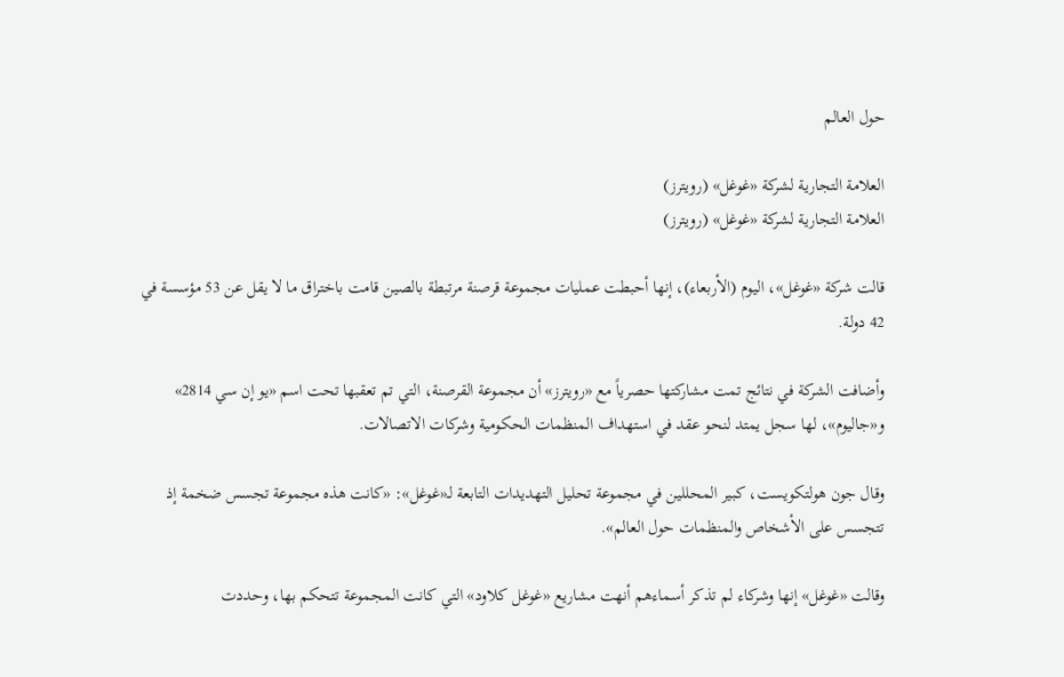حول العالم

العلامة التجارية لشركة «غوغل» (رويترز)
العلامة التجارية لشركة «غوغل» (رويترز)

قالت شركة «غوغل»، ‌اليوم (الأربعاء)، إنها أحبطت عمليات مجموعة قرصنة مرتبطة بالصين قامت باختراق ما لا يقل عن 53 مؤسسة في 42 دولة.

وأضافت الشركة في نتائج تمت مشاركتها حصرياً مع «رويترز» أن مجموعة القرصنة، التي تم تعقبها تحت اسم «يو إن سي 2814» و«جاليوم»، لها سجل يمتد لنحو عقد في استهداف المنظمات الحكومية وشركات الاتصالات.

وقال جون هولتكويست، كبير المحللين في مجموعة تحليل التهديدات التابعة لـ«غوغل»: «كانت هذه مجموعة تجسس ضخمة إذ تتجسس على ‌الأشخاص والمنظمات حول ‌العالم».

وقالت «غوغل» إنها وشركاء لم ‌تذكر أسماءهم أنهت مشاريع «غوغل كلاود» التي كانت المجموعة تتحكم بها، وحددت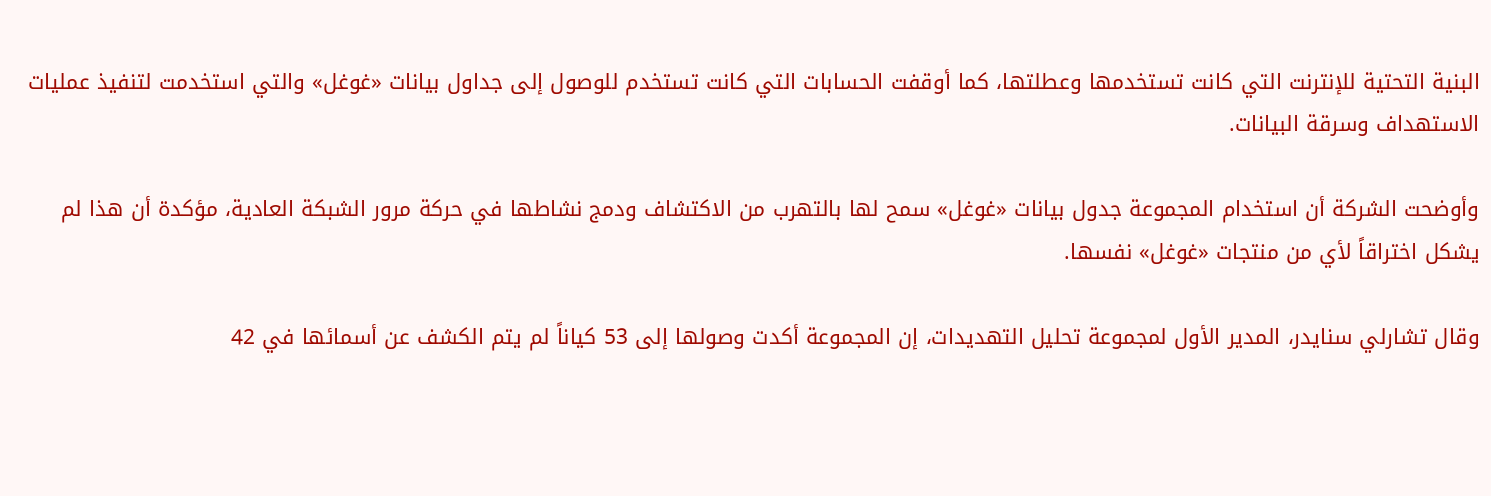البنية التحتية للإنترنت التي كانت تستخدمها وعطلتها، كما أوقفت الحسابات التي كانت تستخدم للوصول إلى جداول بيانات «غوغل» والتي استخدمت لتنفيذ عمليات الاستهداف وسرقة البيانات.

وأوضحت الشركة أن استخدام المجموعة جدول بيانات «غوغل» سمح لها بالتهرب من الاكتشاف ودمج نشاطها في ‌حركة مرور الشبكة العادية، مؤكدة ‌أن هذا لم يشكل اختراقاً لأي من منتجات ‌«غوغل» نفسها.

وقال تشارلي سنايدر، المدير الأول لمجموعة ‌تحليل التهديدات، إن المجموعة أكدت وصولها إلى 53 كياناً لم يتم الكشف عن أسمائها في 42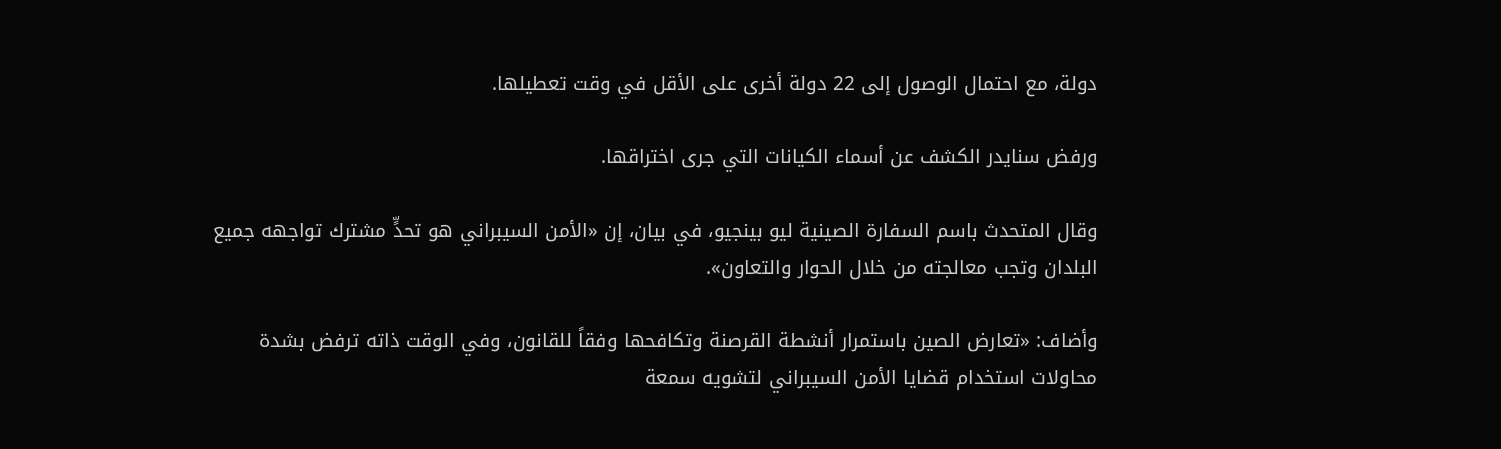دولة، مع احتمال الوصول إلى 22 دولة أخرى على الأقل في ‌وقت تعطيلها.

ورفض سنايدر الكشف عن أسماء الكيانات التي جرى اختراقها.

وقال المتحدث باسم السفارة الصينية ليو بينجيو، في بيان، إن «الأمن السيبراني هو تحدٍّ مشترك تواجهه جميع البلدان وتجب معالجته من خلال الحوار والتعاون».

وأضاف: «تعارض الصين باستمرار أنشطة القرصنة وتكافحها وفقاً للقانون، وفي الوقت ذاته ترفض بشدة محاولات استخدام قضايا الأمن السيبراني لتشويه سمعة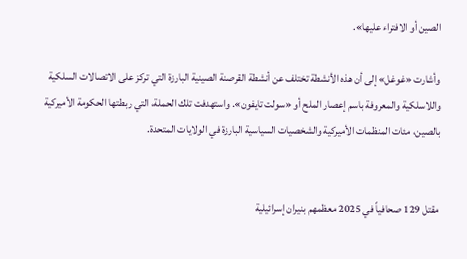الصين أو الافتراء عليها».

وأشارت «غوغل» إلى أن هذه الأنشطة تختلف عن أنشطة القرصنة الصينية البارزة التي تركز على الاتصالات السلكية واللاسلكية والمعروفة باسم إعصار الملح أو «سولت تايفون». واستهدفت تلك الحملة، التي ربطتها الحكومة الأميركية بالصين، مئات المنظمات الأميركية والشخصيات السياسية البارزة في الولايات المتحدة.


مقتل 129 صحافياً في 2025 معظمهم بنيران إسرائيلية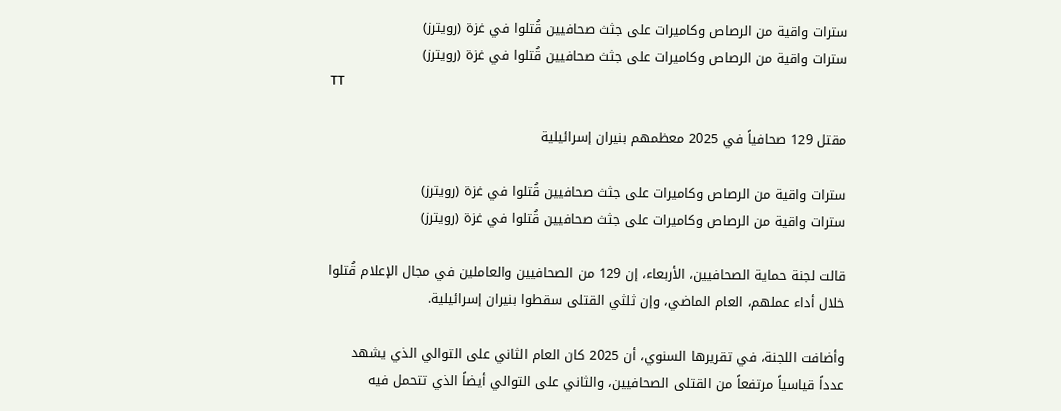سترات واقية من الرصاص وكاميرات على جثث صحافيين قُتلوا في غزة (رويترز)
سترات واقية من الرصاص وكاميرات على جثث صحافيين قُتلوا في غزة (رويترز)
TT

مقتل 129 صحافياً في 2025 معظمهم بنيران إسرائيلية

سترات واقية من الرصاص وكاميرات على جثث صحافيين قُتلوا في غزة (رويترز)
سترات واقية من الرصاص وكاميرات على جثث صحافيين قُتلوا في غزة (رويترز)

قالت لجنة حماية الصحافيين، الأربعاء، إن 129 من الصحافيين والعاملين في مجال الإعلام قُتلوا خلال أداء عملهم، العام الماضي، وإن ثلثي القتلى سقطوا بنيران إسرائيلية.

وأضافت اللجنة، في تقريرها السنوي، أن 2025 كان العام الثاني على التوالي الذي يشهد عدداً قياسياً مرتفعاً من القتلى الصحافيين، والثاني على التوالي أيضاً الذي تتحمل فيه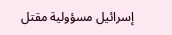إسرائيل مسؤولية مقتل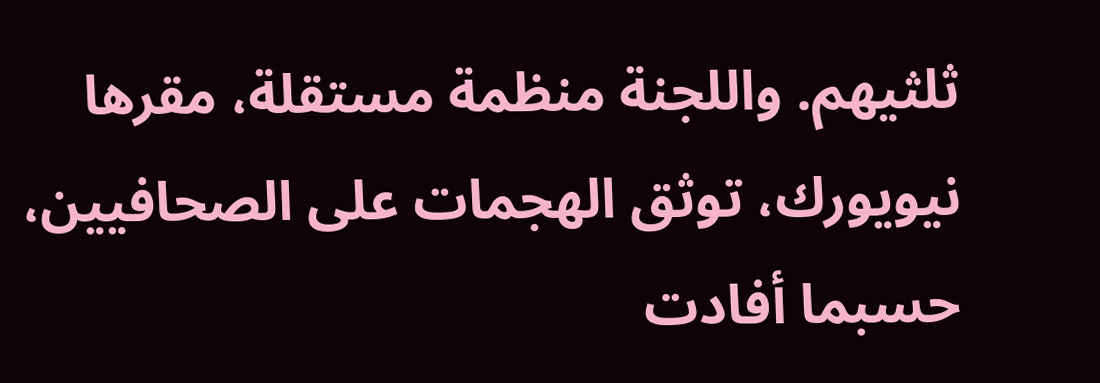ثلثيهم. واللجنة منظمة مستقلة، مقرها نيويورك، توثق الهجمات على الصحافيين، حسبما أفادت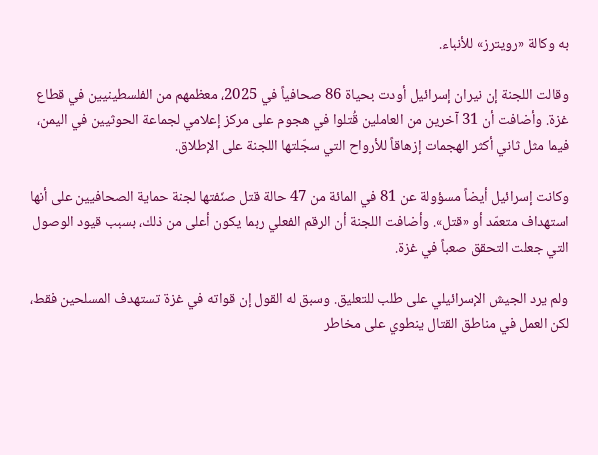به وكالة «رويترز» للأنباء.

وقالت اللجنة إن نيران إسرائيل أودت بحياة 86 صحافياً في 2025، معظمهم من الفلسطينيين في قطاع غزة. وأضافت أن 31 آخرين من العاملين قُتلوا في هجوم على مركز إعلامي لجماعة الحوثيين في اليمن، فيما مثل ثاني أكثر الهجمات إزهاقاً للأرواح التي سجّلتها اللجنة على الإطلاق.

وكانت إسرائيل أيضاً مسؤولة عن 81 في المائة من 47 حالة قتل صنّفتها لجنة حماية الصحافيين على أنها استهداف متعمّد أو «قتل». وأضافت اللجنة أن الرقم الفعلي ربما يكون أعلى من ذلك، بسبب قيود الوصول التي جعلت التحقق صعباً في غزة.

ولم يرد الجيش الإسرائيلي على طلب للتعليق. وسبق له القول إن قواته في غزة تستهدف المسلحين فقط، لكن العمل في مناطق القتال ينطوي على مخاطر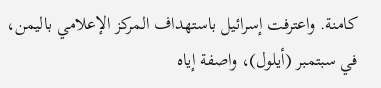كامنة. واعترفت إسرائيل باستهداف المركز الإعلامي باليمن، في سبتمبر (أيلول)، واصفة إياه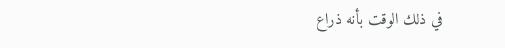في ذلك الوقت بأنه ذراع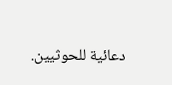دعائية للحوثيين.